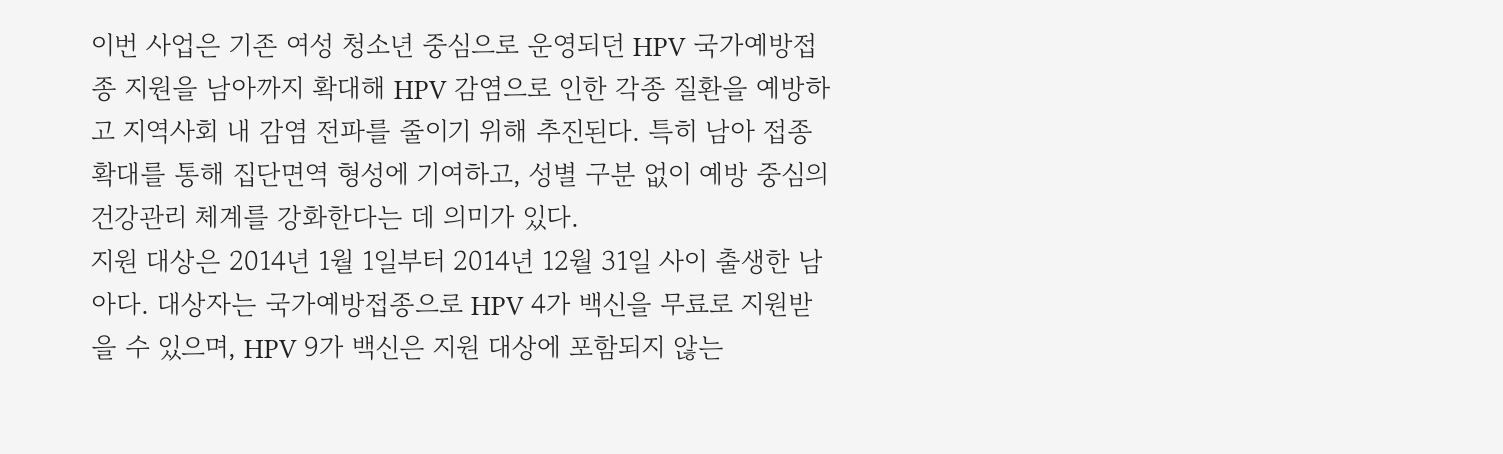이번 사업은 기존 여성 청소년 중심으로 운영되던 HPV 국가예방접종 지원을 남아까지 확대해 HPV 감염으로 인한 각종 질환을 예방하고 지역사회 내 감염 전파를 줄이기 위해 추진된다. 특히 남아 접종 확대를 통해 집단면역 형성에 기여하고, 성별 구분 없이 예방 중심의 건강관리 체계를 강화한다는 데 의미가 있다.
지원 대상은 2014년 1월 1일부터 2014년 12월 31일 사이 출생한 남아다. 대상자는 국가예방접종으로 HPV 4가 백신을 무료로 지원받을 수 있으며, HPV 9가 백신은 지원 대상에 포함되지 않는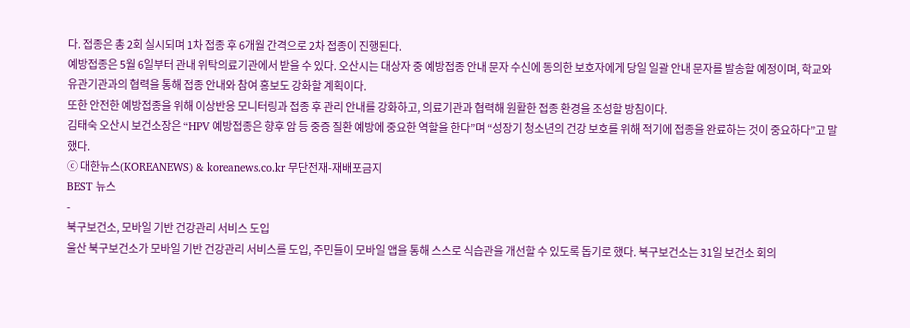다. 접종은 총 2회 실시되며 1차 접종 후 6개월 간격으로 2차 접종이 진행된다.
예방접종은 5월 6일부터 관내 위탁의료기관에서 받을 수 있다. 오산시는 대상자 중 예방접종 안내 문자 수신에 동의한 보호자에게 당일 일괄 안내 문자를 발송할 예정이며, 학교와 유관기관과의 협력을 통해 접종 안내와 참여 홍보도 강화할 계획이다.
또한 안전한 예방접종을 위해 이상반응 모니터링과 접종 후 관리 안내를 강화하고, 의료기관과 협력해 원활한 접종 환경을 조성할 방침이다.
김태숙 오산시 보건소장은 “HPV 예방접종은 향후 암 등 중증 질환 예방에 중요한 역할을 한다”며 “성장기 청소년의 건강 보호를 위해 적기에 접종을 완료하는 것이 중요하다”고 말했다.
ⓒ 대한뉴스(KOREANEWS) & koreanews.co.kr 무단전재-재배포금지
BEST 뉴스
-
북구보건소, 모바일 기반 건강관리 서비스 도입
울산 북구보건소가 모바일 기반 건강관리 서비스를 도입, 주민들이 모바일 앱을 통해 스스로 식습관을 개선할 수 있도록 돕기로 했다. 북구보건소는 31일 보건소 회의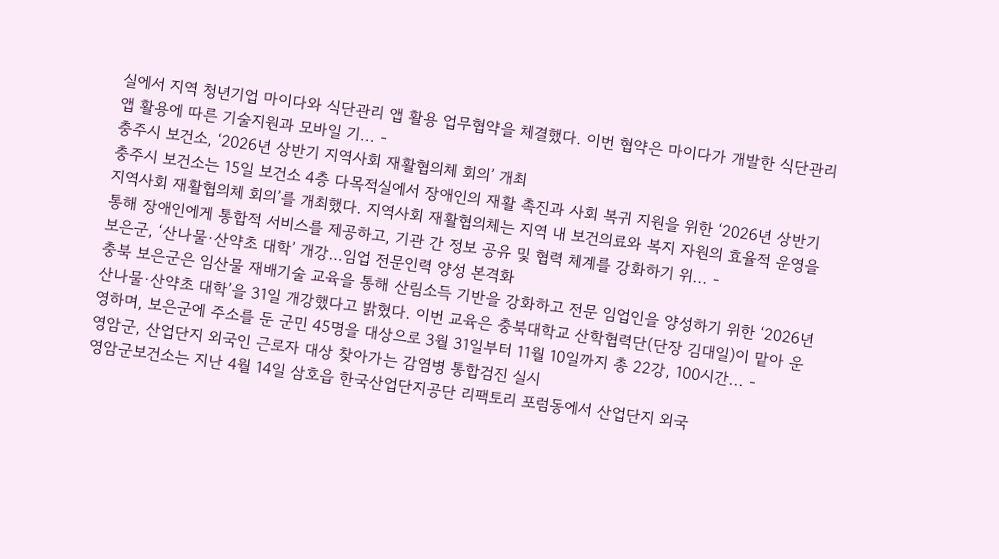실에서 지역 청년기업 마이다와 식단관리 앱 활용 업무협약을 체결했다. 이번 협약은 마이다가 개발한 식단관리 앱 활용에 따른 기술지원과 모바일 기... -
충주시 보건소, ‘2026년 상반기 지역사회 재활협의체 회의’ 개최
충주시 보건소는 15일 보건소 4층 다목적실에서 장애인의 재활 촉진과 사회 복귀 지원을 위한 ‘2026년 상반기 지역사회 재활협의체 회의’를 개최했다. 지역사회 재활협의체는 지역 내 보건의료와 복지 자원의 효율적 운영을 통해 장애인에게 통합적 서비스를 제공하고, 기관 간 정보 공유 및 협력 체계를 강화하기 위... -
보은군, ‘산나물·산약초 대학’ 개강…임업 전문인력 양성 본격화
충북 보은군은 임산물 재배기술 교육을 통해 산림소득 기반을 강화하고 전문 임업인을 양성하기 위한 ‘2026년 산나물·산약초 대학’을 31일 개강했다고 밝혔다. 이번 교육은 충북대학교 산학협력단(단장 김대일)이 맡아 운영하며, 보은군에 주소를 둔 군민 45명을 대상으로 3월 31일부터 11월 10일까지 총 22강, 100시간... -
영암군, 산업단지 외국인 근로자 대상 찾아가는 감염병 통합검진 실시
영암군보건소는 지난 4월 14일 삼호읍 한국산업단지공단 리팩토리 포럼동에서 산업단지 외국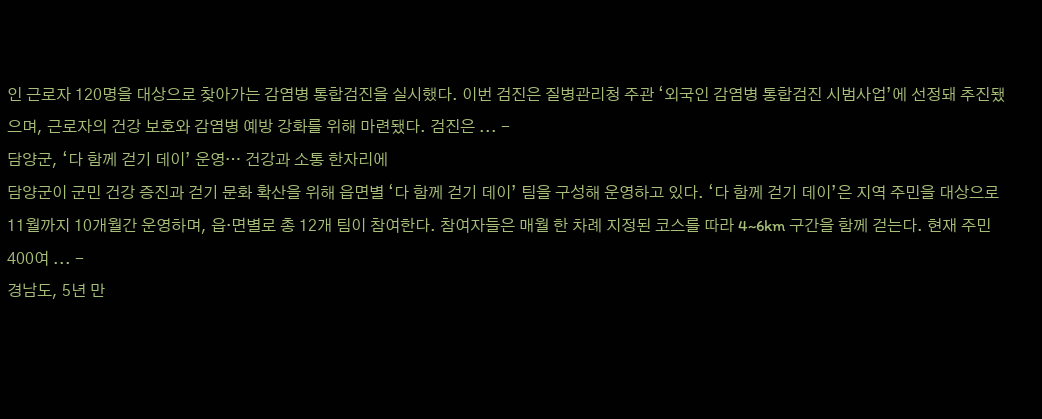인 근로자 120명을 대상으로 찾아가는 감염병 통합검진을 실시했다. 이번 검진은 질병관리청 주관 ‘외국인 감염병 통합검진 시범사업’에 선정돼 추진됐으며, 근로자의 건강 보호와 감염병 예방 강화를 위해 마련됐다. 검진은 ... -
담양군, ‘다 함께 걷기 데이’ 운영… 건강과 소통 한자리에
담양군이 군민 건강 증진과 걷기 문화 확산을 위해 읍면별 ‘다 함께 걷기 데이’ 팀을 구성해 운영하고 있다. ‘다 함께 걷기 데이’은 지역 주민을 대상으로 11월까지 10개월간 운영하며, 읍·면별로 총 12개 팀이 참여한다. 참여자들은 매월 한 차례 지정된 코스를 따라 4~6km 구간을 함께 걷는다. 현재 주민 400여 ... -
경남도, 5년 만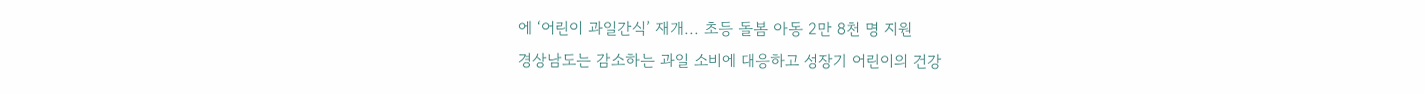에 ‘어린이 과일간식’ 재개... 초등 돌봄 아동 2만 8천 명 지원
경상남도는 감소하는 과일 소비에 대응하고 성장기 어린이의 건강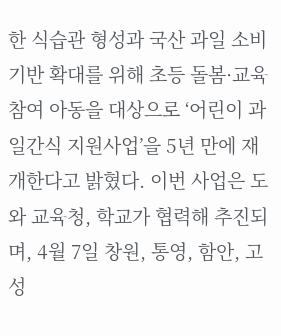한 식습관 형성과 국산 과일 소비 기반 확대를 위해 초등 돌봄·교육 참여 아동을 대상으로 ‘어린이 과일간식 지원사업’을 5년 만에 재개한다고 밝혔다. 이번 사업은 도와 교육청, 학교가 협력해 추진되며, 4월 7일 창원, 통영, 함안, 고성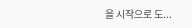을 시작으로 도...